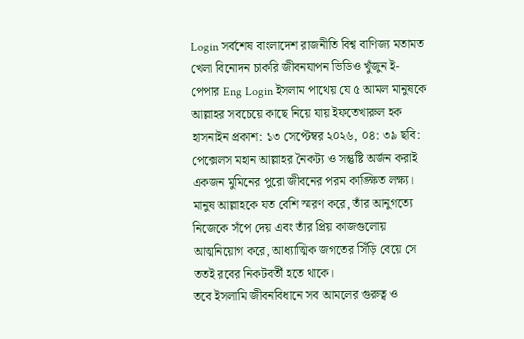Login সর্বশেষ বাংলাদেশ রাজনীতি বিশ্ব বাণিজ্য মতামত খেলা বিনোদন চাকরি জীবনযাপন ভিডিও খুঁজুন ই-পেপার Eng Login ইসলাম পাথেয় যে ৫ আমল মানুষকে আল্লাহর সবচেয়ে কাছে নিয়ে যায় ইফতেখারুল হক হাসনাইন প্রকাশ: ১৩ সেপ্টেম্বর ২০২৬, ০৪: ৩৯ ছবি: পেক্সেলস মহান আল্লাহর নৈকট্য ও সন্তুষ্টি অর্জন করাই একজন মুমিনের পুরো জীবনের পরম কাঙ্ক্ষিত লক্ষ্য। মানুষ আল্লাহকে যত বেশি স্মরণ করে, তাঁর আনুগত্যে নিজেকে সঁপে দেয় এবং তাঁর প্রিয় কাজগুলোয় আত্মনিয়োগ করে, আধ্যাত্মিক জগতের সিঁড়ি বেয়ে সে ততই রবের নিকটবর্তী হতে থাকে।
তবে ইসলামি জীবনবিধানে সব আমলের গুরুত্ব ও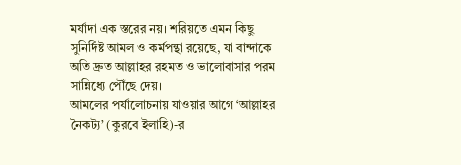মর্যাদা এক স্তরের নয়। শরিয়তে এমন কিছু সুনির্দিষ্ট আমল ও কর্মপন্থা রয়েছে, যা বান্দাকে অতি দ্রুত আল্লাহর রহমত ও ভালোবাসার পরম সান্নিধ্যে পৌঁছে দেয়।
আমলের পর্যালোচনায় যাওয়ার আগে ‘আল্লাহর নৈকট্য’ (কুরবে ইলাহি)-র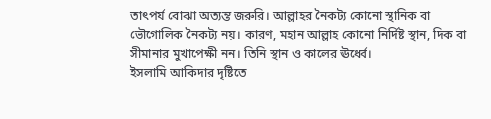তাৎপর্য বোঝা অত্যন্ত জরুরি। আল্লাহর নৈকট্য কোনো স্থানিক বা ভৌগোলিক নৈকট্য নয়। কারণ, মহান আল্লাহ কোনো নির্দিষ্ট স্থান, দিক বা সীমানার মুখাপেক্ষী নন। তিনি স্থান ও কালের ঊর্ধ্বে।
ইসলামি আকিদার দৃষ্টিতে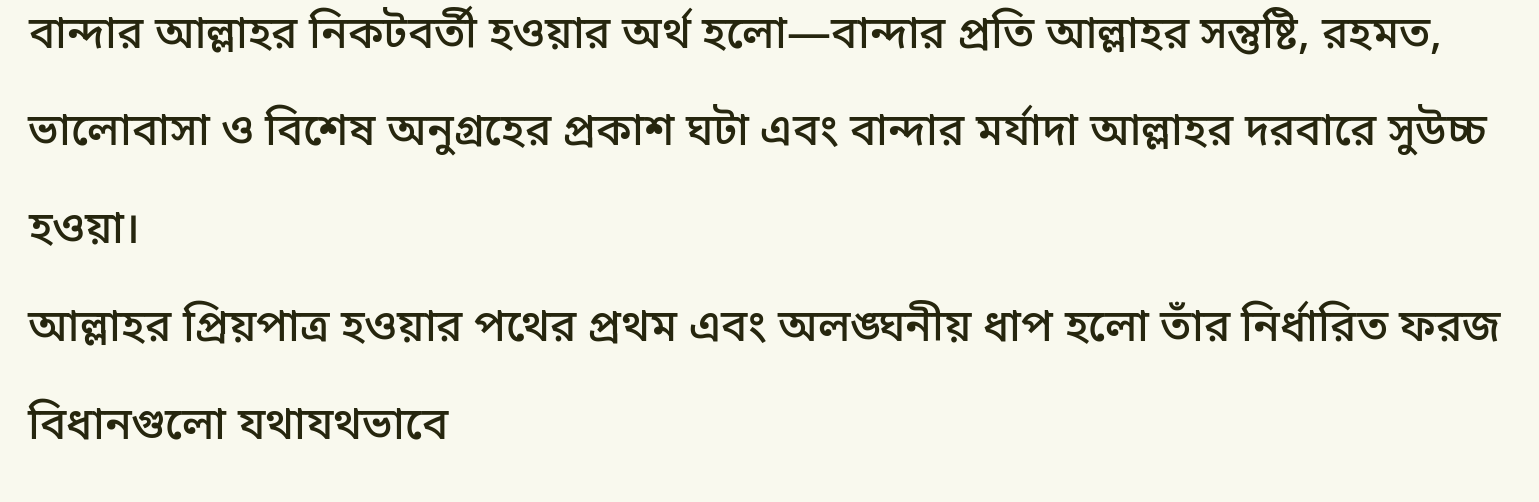বান্দার আল্লাহর নিকটবর্তী হওয়ার অর্থ হলো—বান্দার প্রতি আল্লাহর সন্তুষ্টি, রহমত, ভালোবাসা ও বিশেষ অনুগ্রহের প্রকাশ ঘটা এবং বান্দার মর্যাদা আল্লাহর দরবারে সুউচ্চ হওয়া।
আল্লাহর প্রিয়পাত্র হওয়ার পথের প্রথম এবং অলঙ্ঘনীয় ধাপ হলো তাঁর নির্ধারিত ফরজ বিধানগুলো যথাযথভাবে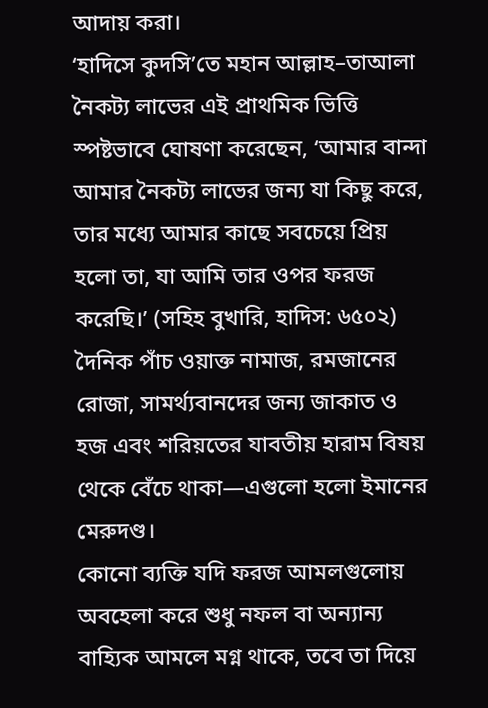আদায় করা।
‘হাদিসে কুদসি’তে মহান আল্লাহ–তাআলা নৈকট্য লাভের এই প্রাথমিক ভিত্তি স্পষ্টভাবে ঘোষণা করেছেন, ‘আমার বান্দা আমার নৈকট্য লাভের জন্য যা কিছু করে, তার মধ্যে আমার কাছে সবচেয়ে প্রিয় হলো তা, যা আমি তার ওপর ফরজ করেছি।’ (সহিহ বুখারি, হাদিস: ৬৫০২)
দৈনিক পাঁচ ওয়াক্ত নামাজ, রমজানের রোজা, সামর্থ্যবানদের জন্য জাকাত ও হজ এবং শরিয়তের যাবতীয় হারাম বিষয় থেকে বেঁচে থাকা—এগুলো হলো ইমানের মেরুদণ্ড।
কোনো ব্যক্তি যদি ফরজ আমলগুলোয় অবহেলা করে শুধু নফল বা অন্যান্য বাহ্যিক আমলে মগ্ন থাকে, তবে তা দিয়ে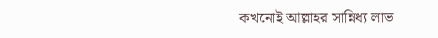কখনোই আল্লাহর সান্নিধ্য লাভ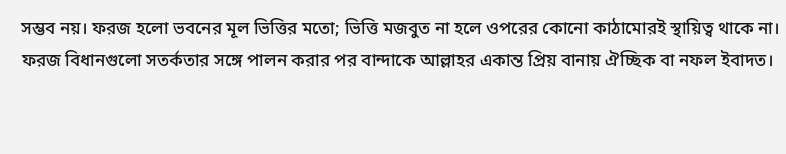সম্ভব নয়। ফরজ হলো ভবনের মূল ভিত্তির মতো; ভিত্তি মজবুত না হলে ওপরের কোনো কাঠামোরই স্থায়িত্ব থাকে না।
ফরজ বিধানগুলো সতর্কতার সঙ্গে পালন করার পর বান্দাকে আল্লাহর একান্ত প্রিয় বানায় ঐচ্ছিক বা নফল ইবাদত।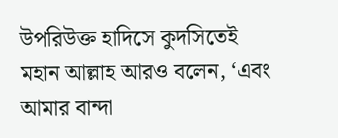উপরিউক্ত হাদিসে কুদসিতেই মহান আল্লাহ আরও বলেন, ‘এবং আমার বান্দা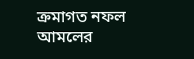ক্রমাগত নফল আমলের